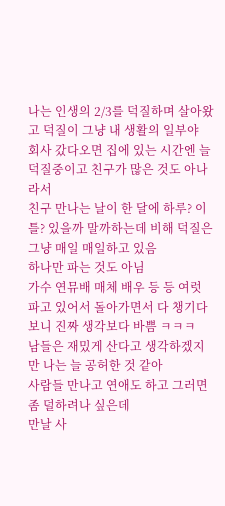나는 인생의 2/3를 덕질하며 살아왔고 덕질이 그냥 내 생활의 일부야
회사 갔다오면 집에 있는 시간엔 늘 덕질중이고 친구가 많은 것도 아나라서
친구 만나는 날이 한 달에 하루? 이틀? 있을까 말까하는데 비해 덕질은 그냥 매일 매일하고 있음
하나만 파는 것도 아님
가수 연뮤배 매체 배우 등 등 여럿 파고 있어서 돌아가면서 다 챙기다 보니 진짜 생각보다 바쁨 ㅋㅋㅋ
남들은 재밌게 산다고 생각하겠지만 나는 늘 공허한 것 같아
사람들 만나고 연애도 하고 그러면 좀 덜하려나 싶은데
만날 사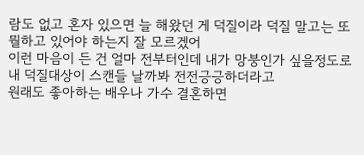람도 없고 혼자 있으면 늘 해왔던 게 덕질이라 덕질 말고는 또 뭘하고 있어야 하는지 잘 모르겠어
이런 마음이 든 건 얼마 전부터인데 내가 망붕인가 싶을정도로 내 덕질대상이 스캔들 날까봐 전전긍긍하더라고
원래도 좋아하는 배우나 가수 결혼하면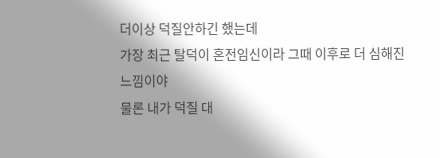더이상 덕질안하긴 했는데
가장 최근 탈덕이 혼전임신이라 그때 이후로 더 심해진 느낌이야
물론 내가 덕질 대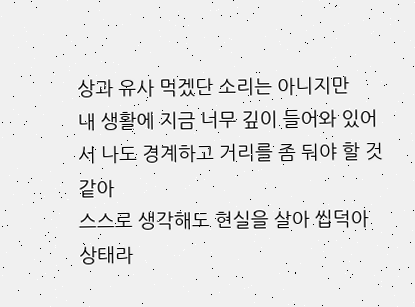상과 유사 먹겠단 소리는 아니지만
내 생활에 지금 너무 깊이 들어와 있어서 나도 경계하고 거리를 좀 둬야 할 것같아
스스로 생각해도 현실을 살아 씹덕아 상태라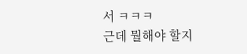서 ㅋㅋㅋ
근데 뭘해야 할지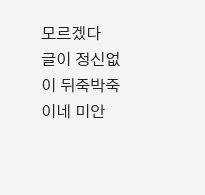모르겠다
글이 정신없이 뒤죽박죽이네 미안